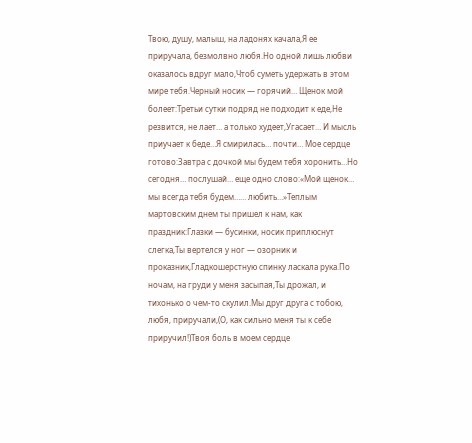Твою, душу, малыш, на ладонях качала,Я ее приручала, безмолвно любя.Но одной лишь любви оказалось вдруг мало,Чтоб суметь удержать в этом мире тебя.Черный носик — горячий… Щенок мой болеет:Третьи сутки подряд не подходит к еде,Не резвится, не лает… а только худеет,Угасает… И мысль приучает к беде…Я смирилась… почти… Мое сердце готово:Завтра с дочкой мы будем тебя хоронить…Но сегодня… послушай… еще одно слово:«Мой щенок… мы всегда тебя будем…… любить…»Теплым мартовским днем ты пришел к нам, как праздник:Глазки — бусинки, носик приплюснут слегка,Ты вертелся у ног — озорник и проказник,Гладкошерстную спинку ласкала рука.По ночам, на груди у меня засыпая,Ты дрожал, и тихонько о чем-то скулил.Мы друг друга с тобою, любя, приручали,(О, как сильно меня ты к себе приручил!)Твоя боль в моем сердце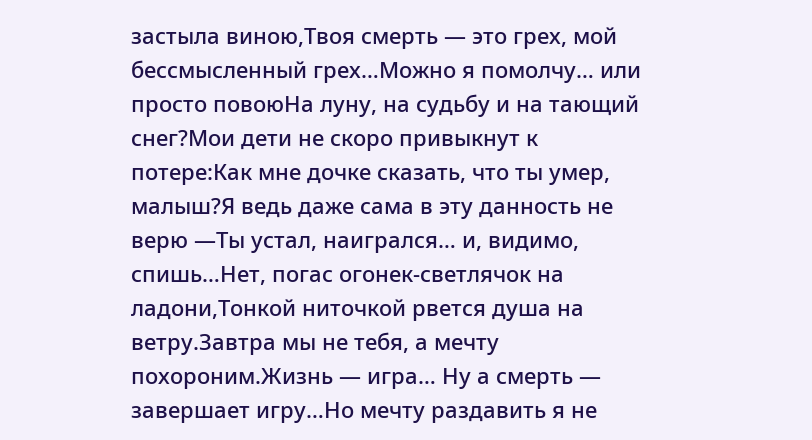застыла виною,Твоя смерть — это грех, мой бессмысленный грех…Можно я помолчу… или просто повоюНа луну, на судьбу и на тающий снег?Мои дети не скоро привыкнут к потере:Как мне дочке сказать, что ты умер, малыш?Я ведь даже сама в эту данность не верю —Ты устал, наигрался… и, видимо, спишь…Нет, погас огонек-светлячок на ладони,Тонкой ниточкой рвется душа на ветру.Завтра мы не тебя, а мечту похороним.Жизнь — игра… Ну а смерть — завершает игру…Но мечту раздавить я не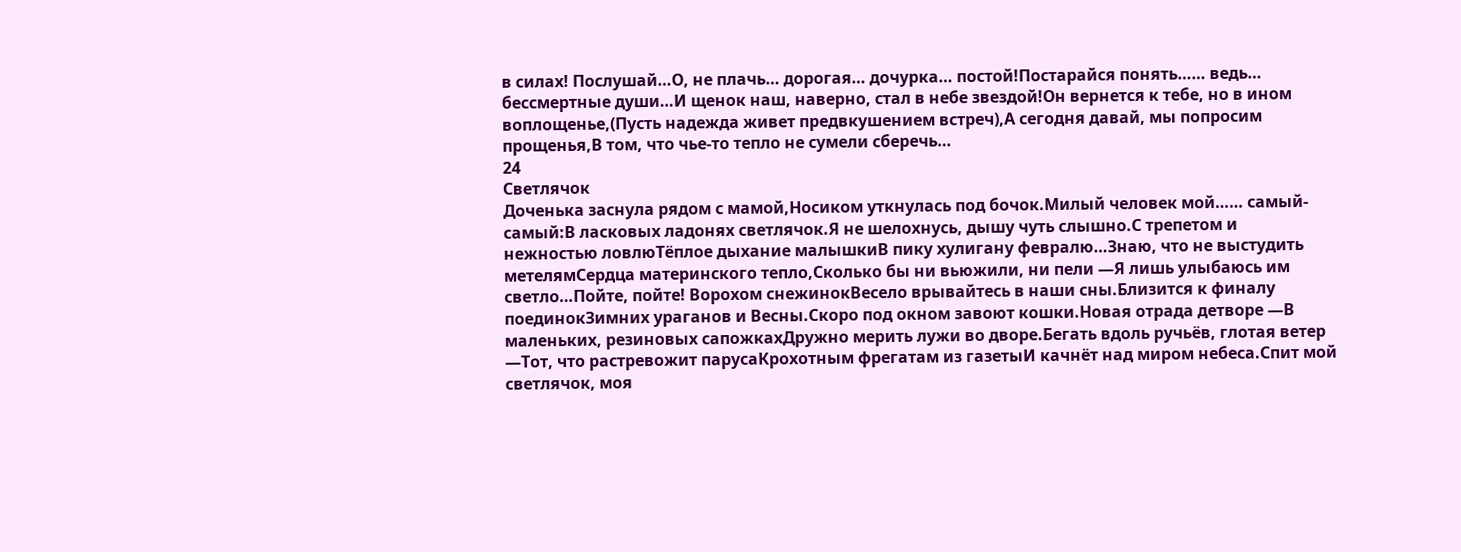в силах! Послушай…О, не плачь… дорогая… дочурка… постой!Постарайся понять…… ведь… бессмертные души…И щенок наш, наверно, стал в небе звездой!Он вернется к тебе, но в ином воплощенье,(Пусть надежда живет предвкушением встреч),А сегодня давай, мы попросим прощенья,В том, что чье-то тепло не сумели сберечь…
24
Светлячок
Доченька заснула рядом с мамой,Носиком уткнулась под бочок.Милый человек мой…… самый-самый:В ласковых ладонях светлячок.Я не шелохнусь, дышу чуть слышно.С трепетом и
нежностью ловлюТёплое дыхание малышкиВ пику хулигану февралю…Знаю, что не выстудить метелямСердца материнского тепло,Сколько бы ни вьюжили, ни пели —Я лишь улыбаюсь им светло…Пойте, пойте! Ворохом снежинокВесело врывайтесь в наши сны.Близится к финалу поединокЗимних ураганов и Весны.Скоро под окном завоют кошки.Новая отрада детворе —В маленьких, резиновых сапожкахДружно мерить лужи во дворе.Бегать вдоль ручьёв, глотая ветер —Тот, что растревожит парусаКрохотным фрегатам из газетыИ качнёт над миром небеса.Спит мой светлячок, моя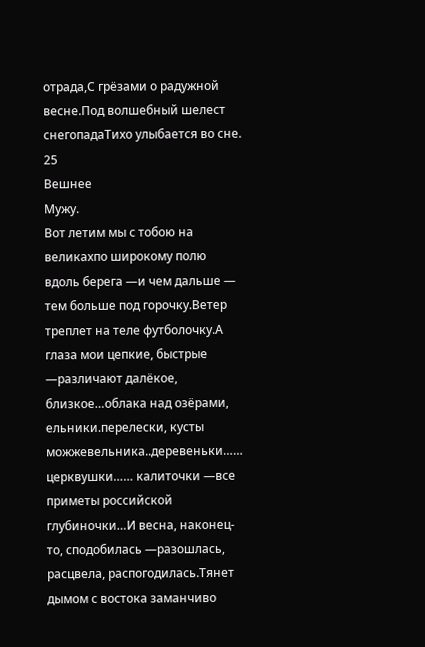отрада,С грёзами о радужной весне.Под волшебный шелест снегопадаТихо улыбается во сне.
25
Вешнее
Мужу.
Вот летим мы с тобою на великахпо широкому полю вдоль берега —и чем дальше — тем больше под горочку.Ветер треплет на теле футболочку.А глаза мои цепкие, быстрые —различают далёкое, близкое…облака над озёрами, ельники.перелески, кусты можжевельника..деревеньки…… церквушки…… калиточки —все приметы российской глубиночки…И весна, наконец-то, сподобилась —разошлась, расцвела, распогодилась.Тянет дымом с востока заманчиво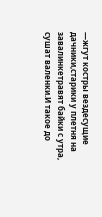—жгут костры вездесущие дачники,старики у плетня на завалинкетравят байки с утра, сушат валенки.И такое до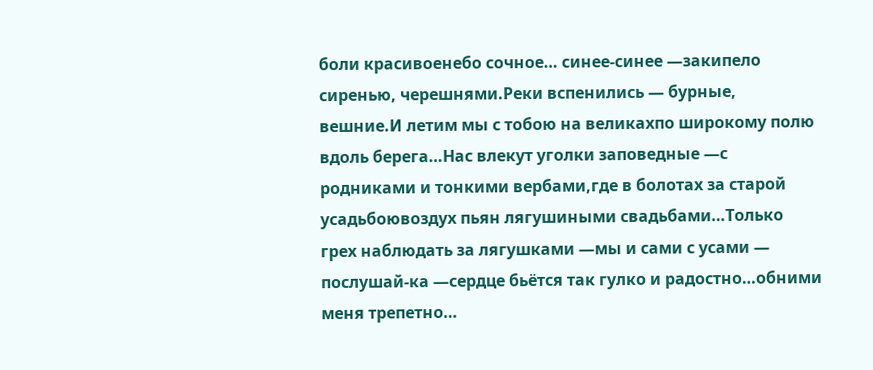боли красивоенебо сочное… синее-синее —закипело сиренью, черешнями.Реки вспенились — бурные, вешние.И летим мы с тобою на великахпо широкому полю вдоль берега…Нас влекут уголки заповедные —с родниками и тонкими вербами,где в болотах за старой усадьбоювоздух пьян лягушиными свадьбами…Только грех наблюдать за лягушками —мы и сами с усами — послушай-ка —сердце бьётся так гулко и радостно…обними меня трепетно…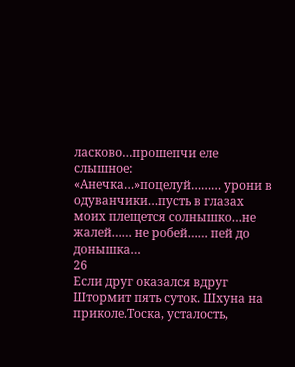ласково…прошепчи еле слышное: «Анечка…»поцелуй……… урони в одуванчики…пусть в глазах моих плещется солнышко…не жалей…… не робей…… пей до донышка…
26
Если друг оказался вдруг
Штормит пять суток. Шхуна на приколе.Тоска, усталость,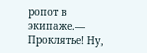ропот в экипаже.— Проклятье! Ну,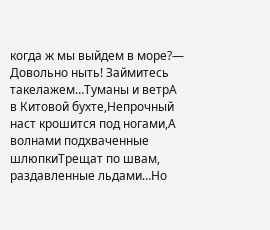когда ж мы выйдем в море?— Довольно ныть! Займитесь такелажем…Туманы и ветрА в Китовой бухте,Непрочный наст крошится под ногами,А волнами подхваченные шлюпкиТрещат по швам, раздавленные льдами…Но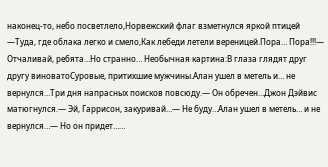наконец-то, небо посветлело,Норвежский флаг взметнулся яркой птицей —Туда, где облака легко и смело,Как лебеди летели вереницей.Пора… Пора!!!— Отчаливай, ребята…Но странно… Необычная картина:В глаза глядят друг другу виноватоСуровые, притихшие мужчины.Алан ушел в метель и… не вернулся…Три дня напрасных поисков повсюду.— Он обречен…Джон Дэйвис матюгнулся.— Эй, Гаррисон, закуривай…— Не буду…Алан ушел в метель… и не вернулся…— Но он придет……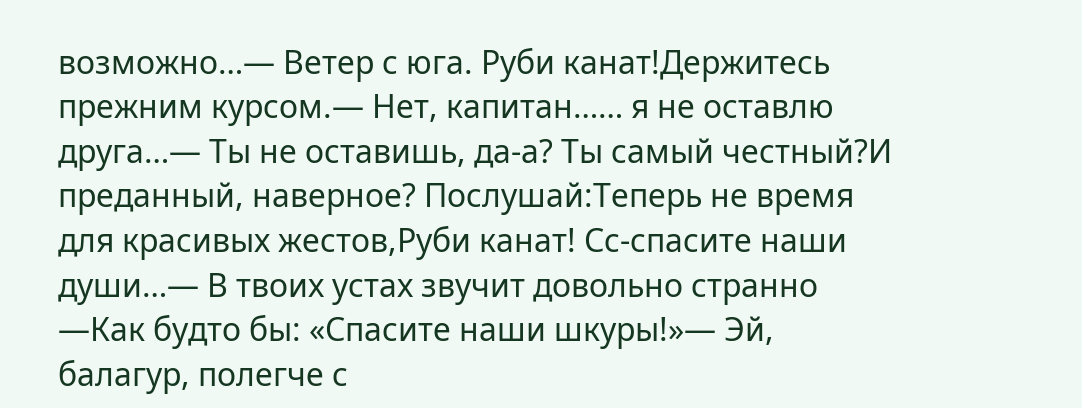возможно…— Ветер с юга. Руби канат!Держитесь прежним курсом.— Нет, капитан…… я не оставлю друга…— Ты не оставишь, да-а? Ты самый честный?И преданный, наверное? Послушай:Теперь не время для красивых жестов,Руби канат! Сс-спасите наши души…— В твоих устах звучит довольно странно —Как будто бы: «Спасите наши шкуры!»— Эй, балагур, полегче с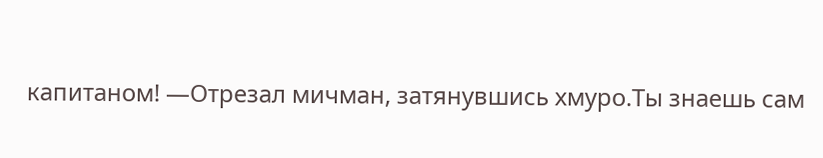капитаном! —Отрезал мичман, затянувшись хмуро.Ты знаешь сам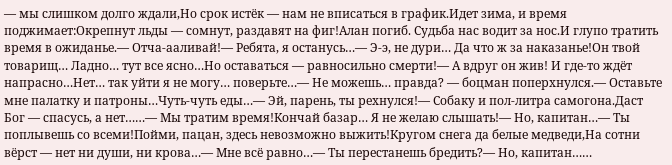— мы слишком долго ждали,Но срок истёк — нам не вписаться в график.Идет зима, и время поджимает:Окрепнут льды — сомнут, раздавят на фиг!Алан погиб. Судьба нас водит за нос.И глупо тратить время в ожиданье.— Отча-ааливай!— Ребята, я останусь…— Э-э, не дури… Да что ж за наказанье!Он твой товарищ… Ладно… тут все ясно…Но оставаться — равносильно смерти!— А вдруг он жив! И где-то ждёт напрасно…Нет… так уйти я не могу… поверьте…— Не можешь… правда? — боцман поперхнулся.— Оставьте мне палатку и патроны…Чуть-чуть еды…— Эй, парень, ты рехнулся!— Собаку и пол-литра самогона.Даст Бог — спасусь, а нет……— Мы тратим время!Кончай базар… Я не желаю слышать!— Но, капитан…— Ты поплывешь со всеми!Пойми, пацан, здесь невозможно выжить!Кругом снега да белые медведи,На сотни вёрст — нет ни души, ни крова…— Мне всё равно…— Ты перестанешь бредить?— Но, капитан……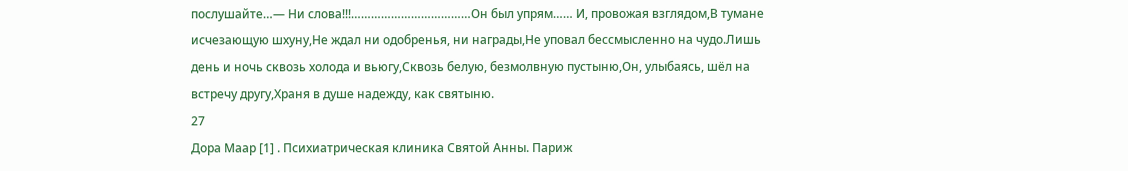послушайте…— Ни слова!!!………………………………Он был упрям…… И, провожая взглядом,В тумане исчезающую шхуну,Не ждал ни одобренья, ни награды,Не уповал бессмысленно на чудо.Лишь день и ночь сквозь холода и вьюгу,Сквозь белую, безмолвную пустыню,Он, улыбаясь, шёл на встречу другу,Храня в душе надежду, как святыню.
27
Дора Маар [1] . Психиатрическая клиника Святой Анны. Париж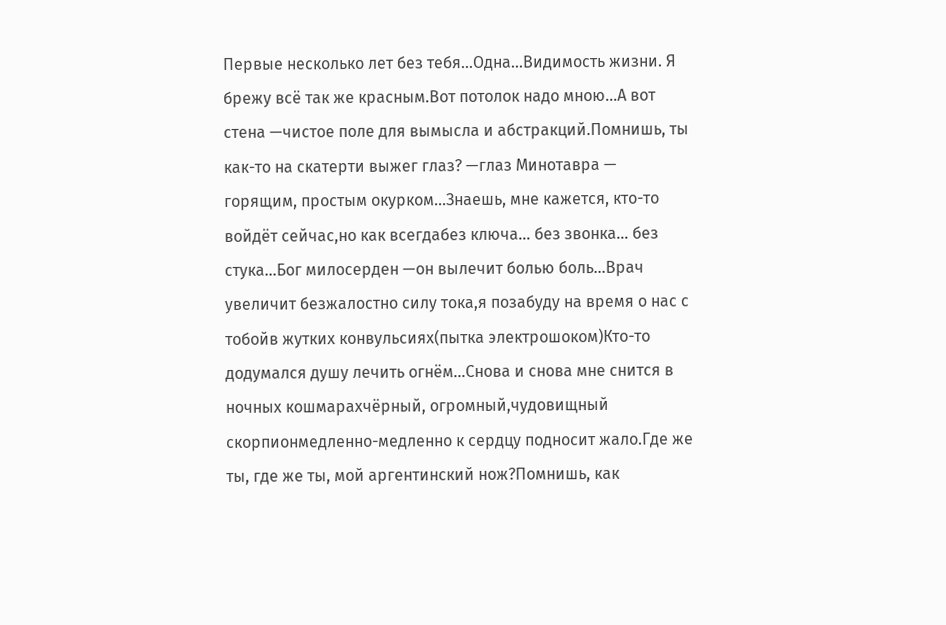Первые несколько лет без тебя…Одна…Видимость жизни. Я брежу всё так же красным.Вот потолок надо мною…А вот стена —чистое поле для вымысла и абстракций.Помнишь, ты как-то на скатерти выжег глаз? —глаз Минотавра — горящим, простым окурком…Знаешь, мне кажется, кто-то войдёт сейчас,но как всегдабез ключа… без звонка… без стука…Бог милосерден —он вылечит болью боль…Врач увеличит безжалостно силу тока,я позабуду на время о нас с тобойв жутких конвульсиях(пытка электрошоком)Кто-то додумался душу лечить огнём…Снова и снова мне снится в ночных кошмарахчёрный, огромный,чудовищный скорпионмедленно-медленно к сердцу подносит жало.Где же ты, где же ты, мой аргентинский нож?Помнишь, как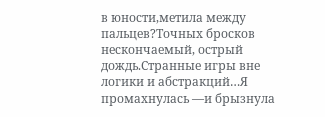в юности,метила между пальцев?Точных бросков нескончаемый, острый дождь.Странные игры вне логики и абстракций…Я промахнулась —и брызнула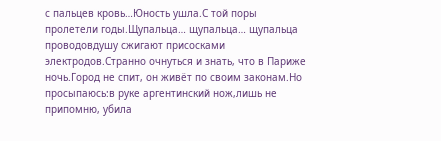с пальцев кровь…Юность ушла.С той поры пролетели годы.Щупальца… щупальца… щупальца проводовдушу сжигают присосками электродов.Странно очнуться и знать, что в Париже ночь.Город не спит, он живёт по своим законам.Но просыпаюсь:в руке аргентинский нож,лишь не припомню, убила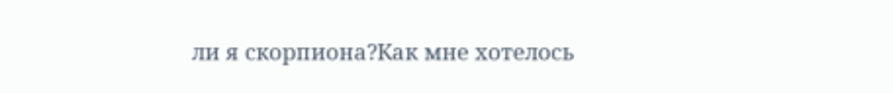ли я скорпиона?Как мне хотелось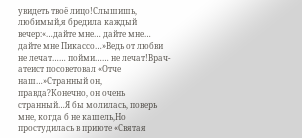увидеть твоё лицо!Слышишь, любимый,я бредила каждый вечер:«…дайте мне… дайте мне… дайте мне Пикассо…»Ведь от любви не лечат…… пойми…… не лечат!Врач-атеист посоветовал «Отче наш…»Странный он, правда?Конечно, он очень странный…Я бы молилась, поверь мне, когда б не кашель,Но простудилась в приюте «Святая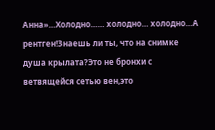Анна»…Холодно…… холодно… холодно…А рентген!Знаешь ли ты, что на снимке душа крылата?Это не бронхи с ветвящейся сетью вен,это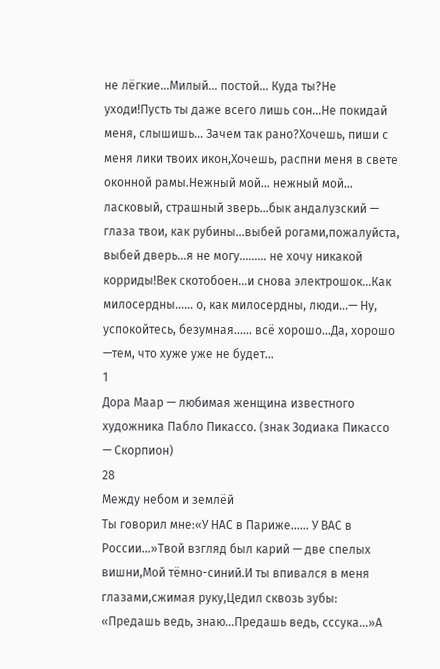не лёгкие…Милый… постой… Куда ты?Не уходи!Пусть ты даже всего лишь сон…Не покидай меня, слышишь… Зачем так рано?Хочешь, пиши с меня лики твоих икон,Хочешь, распни меня в свете оконной рамы.Нежный мой… нежный мой… ласковый, страшный зверь…бык андалузский — глаза твои, как рубины…выбей рогами,пожалуйста, выбей дверь…я не могу……… не хочу никакой корриды!Век скотобоен…и снова электрошок…Как милосердны…… о, как милосердны, люди…— Ну, успокойтесь, безумная…… всё хорошо…Да, хорошо —тем, что хуже уже не будет…
1
Дора Маар — любимая женщина известного художника Пабло Пикассо. (знак Зодиака Пикассо — Скорпион)
28
Между небом и землёй
Ты говорил мне:«У НАС в Париже…… У ВАС в России…»Твой взгляд был карий — две спелых вишни,Мой тёмно-синий.И ты впивался в меня глазами,сжимая руку,Цедил сквозь зубы: «Предашь ведь, знаю…Предашь ведь, сссука…»А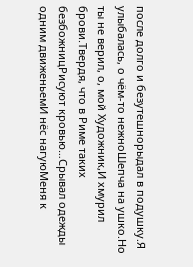после долго и безутешнорыдал в подушку.Я улыбалась, о чём-то нежноШепча на ушко.Но ты не верил, о, мой Художник,И хмурил брови.Твердя, что в Риме таких безбожницРисуют кровью…Срывал одежды одним движеньемИ нёс нагуюМеня к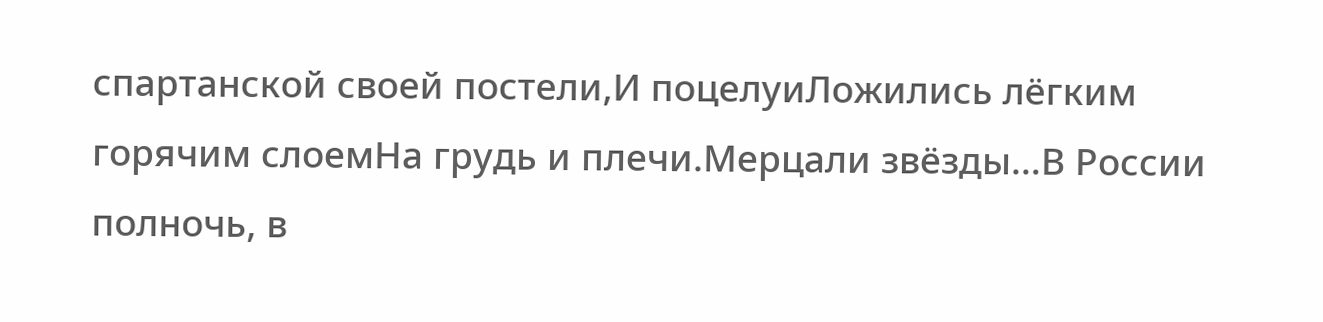спартанской своей постели,И поцелуиЛожились лёгким горячим слоемНа грудь и плечи.Мерцали звёзды…В России полночь, в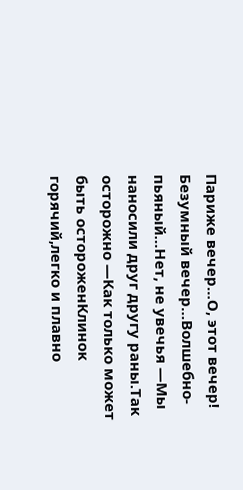Париже вечер…О, этот вечер! Безумный вечер…Волшебно-пьяный…Нет, не увечья —Мы наносили друг другу раны.Так осторожно —Как только может быть остороженКлинок горячий,легко и плавно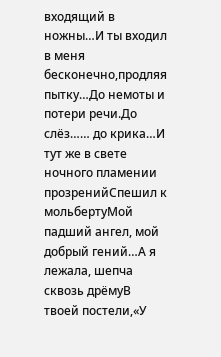входящий в ножны…И ты входил в меня бесконечно,продляя пытку…До немоты и потери речи.До слёз…… до крика…И тут же в свете ночного пламении прозренийСпешил к мольбертуМой падший ангел, мой добрый гений…А я лежала, шепча сквозь дрёмуВ твоей постели,«У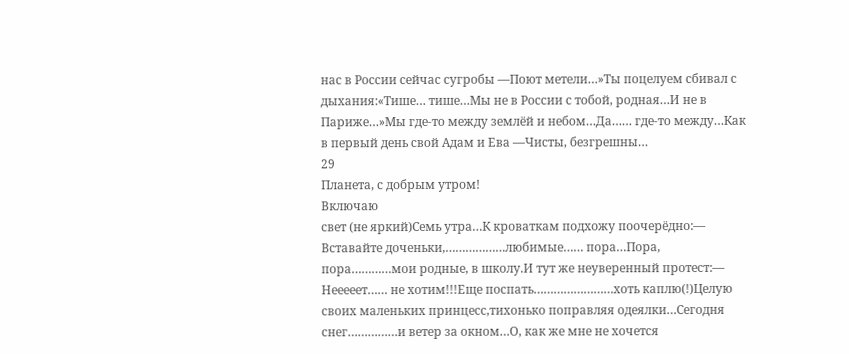нас в России сейчас сугробы —Поют метели…»Ты поцелуем сбивал с дыхания:«Тише… тише…Мы не в России с тобой, родная…И не в Париже…»Мы где-то между землёй и небом…Да…… где-то между…Как в первый день свой Адам и Ева —Чисты, безгрешны…
29
Планета, с добрым утром!
Включаю
свет (не яркий)Семь утра…К кроваткам подхожу поочерёдно:— Вставайте доченьки,………………любимые…… пора…Пора, пора…………мои родные, в школу.И тут же неуверенный протест:— Нееееет…… не хотим!!!Еще поспать……………………хоть каплю(!)Целую своих маленьких принцесс,тихонько поправляя одеялки…Сегодня снег……………и ветер за окном…О, как же мне не хочется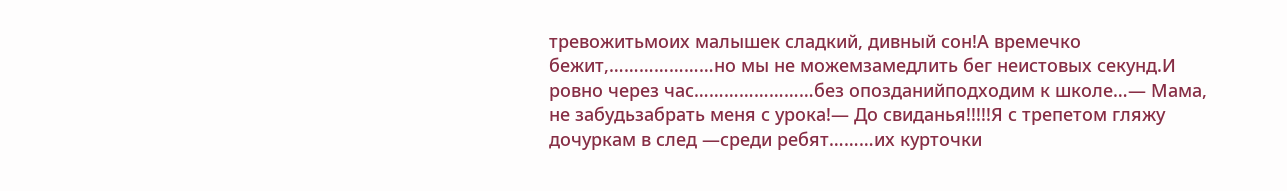тревожитьмоих малышек сладкий, дивный сон!А времечко бежит,…………………но мы не можемзамедлить бег неистовых секунд.И ровно через час……………………без опозданийподходим к школе…— Мама, не забудьзабрать меня с урока!— До свиданья!!!!!Я с трепетом гляжу дочуркам в след —среди ребят………их курточки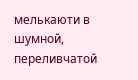мелькаюти в шумной, переливчатой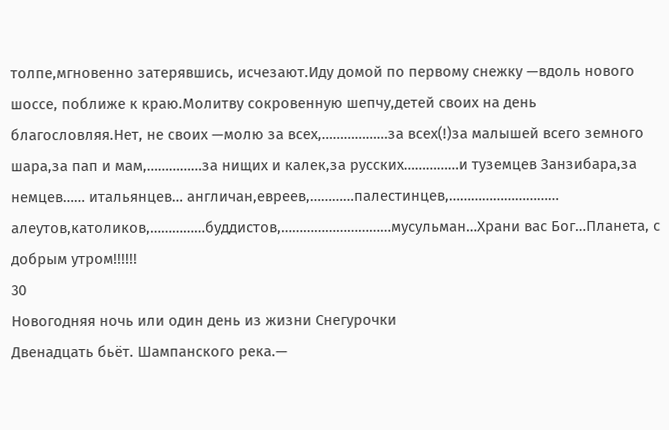толпе,мгновенно затерявшись, исчезают.Иду домой по первому снежку —вдоль нового шоссе, поближе к краю.Молитву сокровенную шепчу,детей своих на день благословляя.Нет, не своих —молю за всех,………………за всех(!)за малышей всего земного шара,за пап и мам,……………за нищих и калек,за русских……………и туземцев Занзибара,за немцев…… итальянцев… англичан,евреев,…………палестинцев,………………………… алеутов,католиков,……………буддистов,…………………………мусульман…Храни вас Бог…Планета, с добрым утром!!!!!!
30
Новогодняя ночь или один день из жизни Снегурочки
Двенадцать бьёт. Шампанского река.—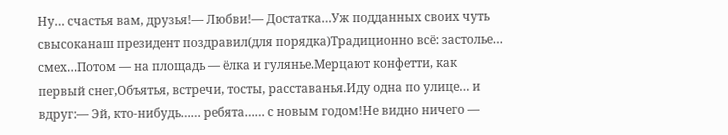Ну… счастья вам, друзья!— Любви!— Достатка…Уж подданных своих чуть свысоканаш президент поздравил(для порядка)Традиционно всё: застолье… смех…Потом — на площадь — ёлка и гулянье.Мерцают конфетти, как первый снег,Объятья, встречи, тосты, расставанья.Иду одна по улице… и вдруг:— Эй, кто-нибудь…… ребята…… с новым годом!Не видно ничего —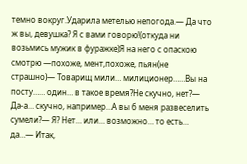темно вокруг.Ударила метелью непогода.— Да что ж вы, девушка? Я с вами говорю!(откуда ни возьмись мужик в фуражке)Я на него с опаскою смотрю —похоже, мент,похоже, пьян(не страшно)— Товарищ мили… милиционер……Вы на посту…… один… в такое время?Не скучно, нет?— Да-а… скучно, например…А вы б меня развеселить сумели?— Я? Нет… или… возможно… то есть… да…— Итак,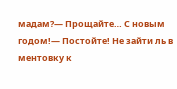мадам?— Прощайте… С новым годом!— Постойте! Не зайти ль в ментовку к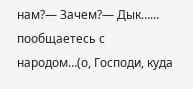нам?— Зачем?— Дык…… пообщаетесь с народом…(о, Господи, куда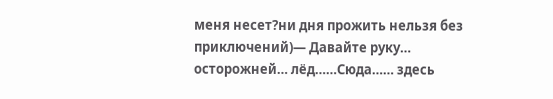меня несет?ни дня прожить нельзя без приключений)— Давайте руку… осторожней… лёд……Сюда…… здесь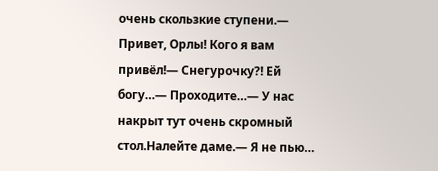очень скользкие ступени.— Привет, Орлы! Кого я вам привёл!— Снегурочку?! Ей богу…— Проходите…— У нас накрыт тут очень скромный стол.Налейте даме.— Я не пью…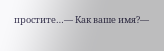простите…— Как ваше имя?—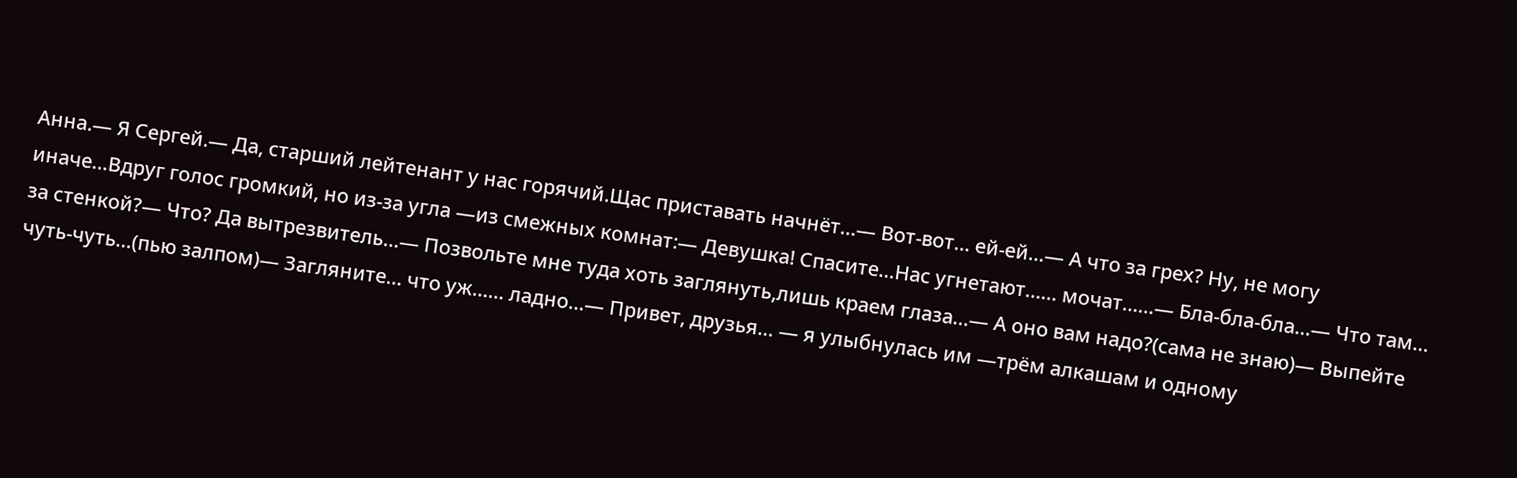Анна.— Я Сергей.— Да, старший лейтенант у нас горячий.Щас приставать начнёт…— Вот-вот… ей-ей…— А что за грех? Ну, не могу иначе…Вдруг голос громкий, но из-за угла —из смежных комнат:— Девушка! Спасите…Нас угнетают…… мочат……— Бла-бла-бла…— Что там… за стенкой?— Что? Да вытрезвитель…— Позвольте мне туда хоть заглянуть,лишь краем глаза…— А оно вам надо?(сама не знаю)— Выпейте чуть-чуть…(пью залпом)— Загляните… что уж…… ладно…— Привет, друзья… — я улыбнулась им —трём алкашам и одному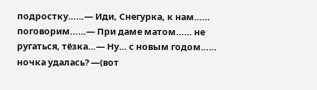подростку……— Иди, Снегурка, к нам…… поговорим……— При даме матом…… не ругаться, тёзка…— Ну… с новым годом…… ночка удалась? —(вот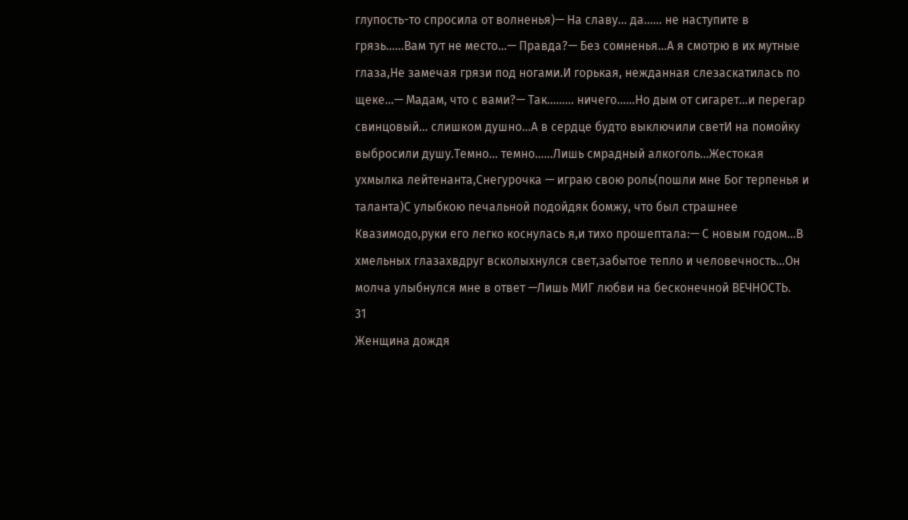глупость-то спросила от волненья)— На славу… да…… не наступите в грязь……Вам тут не место…— Правда?— Без сомненья…А я смотрю в их мутные глаза,Не замечая грязи под ногами.И горькая, нежданная слезаскатилась по щеке…— Мадам, что с вами?— Так……… ничего……Но дым от сигарет…и перегар свинцовый… слишком душно…А в сердце будто выключили светИ на помойку выбросили душу.Темно… темно……Лишь смрадный алкоголь…Жестокая ухмылка лейтенанта,Снегурочка — играю свою роль(пошли мне Бог терпенья и таланта)С улыбкою печальной подойдяк бомжу, что был страшнее Квазимодо,руки его легко коснулась я,и тихо прошептала:— С новым годом…В хмельных глазахвдруг всколыхнулся свет,забытое тепло и человечность…Он молча улыбнулся мне в ответ —Лишь МИГ любви на бесконечной ВЕЧНОСТЬ.
31
Женщина дождя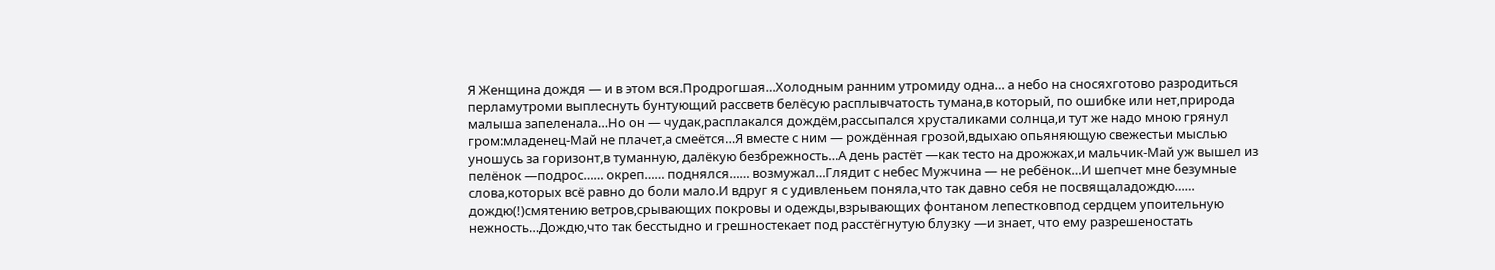Я Женщина дождя — и в этом вся.Продрогшая…Холодным ранним утромиду одна… а небо на сносяхготово разродиться перламутроми выплеснуть бунтующий рассветв белёсую расплывчатость тумана,в который, по ошибке или нет,природа малыша запеленала…Но он — чудак,расплакался дождём,рассыпался хрусталиками солнца,и тут же надо мною грянул гром:младенец-Май не плачет,а смеётся…Я вместе с ним — рождённая грозой,вдыхаю опьяняющую свежестьи мыслью уношусь за горизонт,в туманную, далёкую безбрежность…А день растёт —как тесто на дрожжах,и мальчик-Май уж вышел из пелёнок —подрос…… окреп…… поднялся…… возмужал…Глядит с небес Мужчина — не ребёнок…И шепчет мне безумные слова,которых всё равно до боли мало.И вдруг я с удивленьем поняла,что так давно себя не посвящаладождю…… дождю(!)смятению ветров,срывающих покровы и одежды,взрывающих фонтаном лепестковпод сердцем упоительную нежность…Дождю,что так бесстыдно и грешностекает под расстёгнутую блузку —и знает, что ему разрешеностать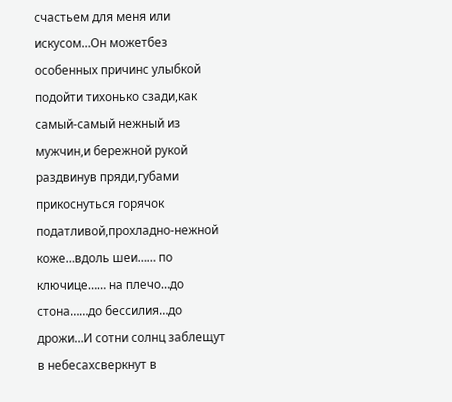счастьем для меня или искусом…Он можетбез особенных причинс улыбкой подойти тихонько сзади,как самый-самый нежный из мужчин,и бережной рукой раздвинув пряди,губами прикоснуться горячок податливой,прохладно-нежной коже…вдоль шеи…… по ключице…… на плечо…до стона……до бессилия…до дрожи…И сотни солнц заблещут в небесахсверкнут в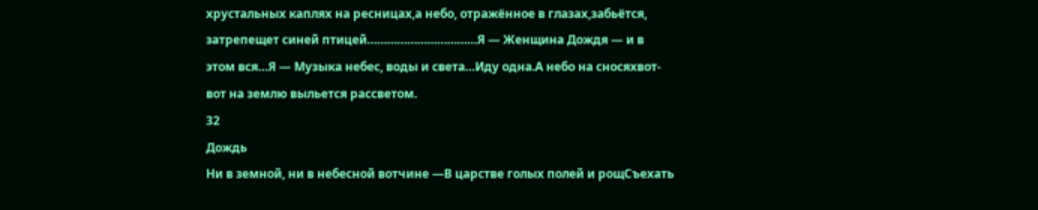хрустальных каплях на ресницах,а небо, отражённое в глазах,забьётся, затрепещет синей птицей……………………………Я — Женщина Дождя — и в этом вся…Я — Музыка небес, воды и света…Иду одна.А небо на сносяхвот-вот на землю выльется рассветом.
32
Дождь
Ни в земной, ни в небесной вотчине —В царстве голых полей и рощСъехать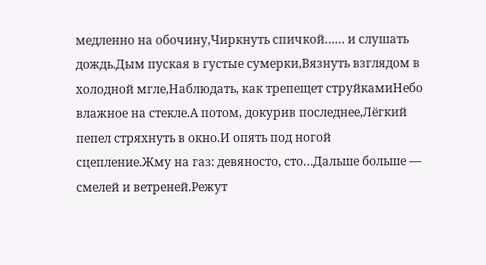медленно на обочину,Чиркнуть спичкой…… и слушать дождь.Дым пуская в густые сумерки,Вязнуть взглядом в холодной мгле,Наблюдать, как трепещет струйкамиНебо влажное на стекле.А потом, докурив последнее,Лёгкий пепел стряхнуть в окно.И опять под ногой сцепление.Жму на газ: девяносто, сто…Дальше больше — смелей и ветреней.Режут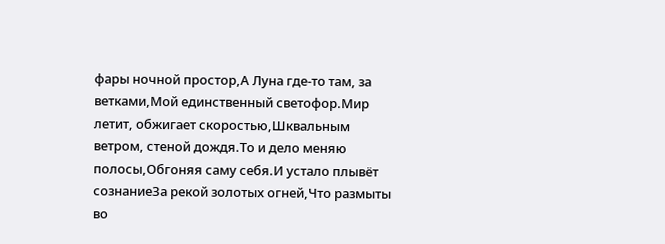фары ночной простор,А Луна где-то там, за ветками,Мой единственный светофор.Мир летит, обжигает скоростью,Шквальным ветром, стеной дождя.То и дело меняю полосы,Обгоняя саму себя.И устало плывёт сознаниеЗа рекой золотых огней,Что размыты во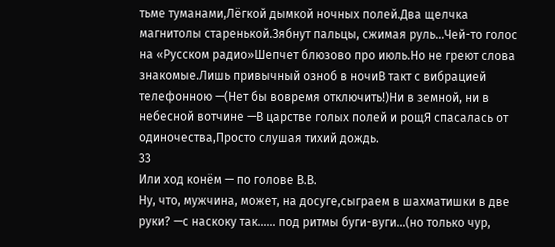тьме туманами,Лёгкой дымкой ночных полей.Два щелчка магнитолы старенькой.Зябнут пальцы, сжимая руль…Чей-то голос на «Русском радио»Шепчет блюзово про июль.Но не греют слова знакомые.Лишь привычный озноб в ночиВ такт с вибрацией телефонною —(Нет бы вовремя отключить!)Ни в земной, ни в небесной вотчине —В царстве голых полей и рощЯ спасалась от одиночества,Просто слушая тихий дождь.
33
Или ход конём — по голове В.В.
Ну, что, мужчина, может, на досуге,сыграем в шахматишки в две руки? —с наскоку так…… под ритмы буги-вуги…(но только чур,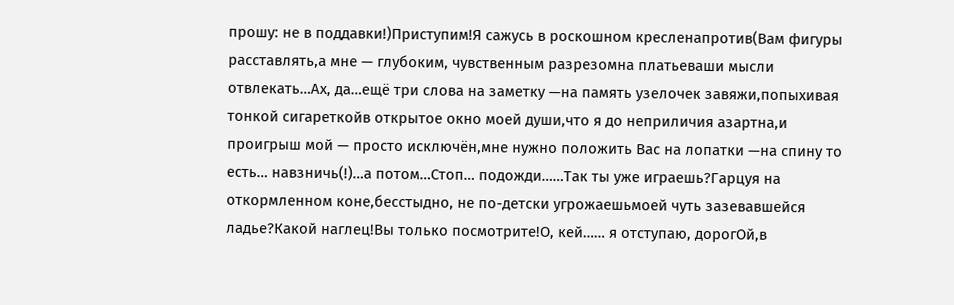прошу: не в поддавки!)Приступим!Я сажусь в роскошном кресленапротив(Вам фигуры расставлять,а мне — глубоким, чувственным разрезомна платьеваши мысли отвлекать…Ах, да…ещё три слова на заметку —на память узелочек завяжи,попыхивая тонкой сигареткойв открытое окно моей души,что я до неприличия азартна,и проигрыш мой — просто исключён,мне нужно положить Вас на лопатки —на спину то есть… навзничь(!)…а потом…Стоп… подожди……Так ты уже играешь?Гарцуя на откормленном коне,бесстыдно, не по-детски угрожаешьмоей чуть зазевавшейся ладье?Какой наглец!Вы только посмотрите!О, кей…… я отступаю, дорогОй,в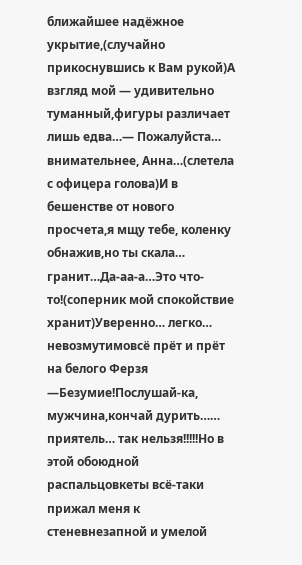ближайшее надёжное укрытие,(случайно прикоснувшись к Вам рукой)А взгляд мой — удивительно туманный,фигуры различает лишь едва…— Пожалуйста… внимательнее, Анна…(слетела с офицера голова)И в бешенстве от нового просчета,я мщу тебе, коленку обнажив,но ты скала… гранит…Да-аа-а…Это что-то!(соперник мой спокойствие хранит)Уверенно… легко… невозмутимовсё прёт и прёт на белого Ферзя —Безумие!Послушай-ка, мужчина,кончай дурить…… приятель… так нельзя!!!!!Но в этой обоюдной распальцовкеты всё-таки прижал меня к стеневнезапной и умелой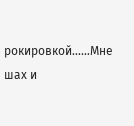рокировкой……Мне шах и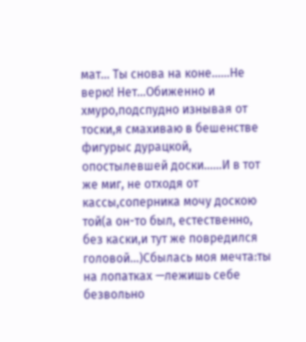мат… Ты снова на коне……Не верю! Нет…Обиженно и хмуро,подспудно изнывая от тоски,я смахиваю в бешенстве фигурыс дурацкой, опостылевшей доски……И в тот же миг, не отходя от кассы,соперника мочу доскою той(а он-то был, естественно, без каски,и тут же повредился головой…)Сбылась моя мечта:ты на лопатках —лежишь себе безвольно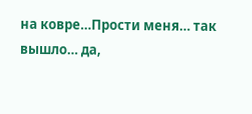на ковре…Прости меня… так вышло… да,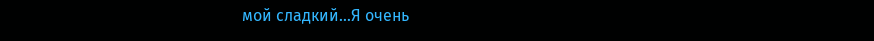мой сладкий…Я очень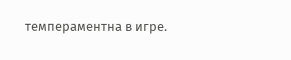темпераментна в игре.